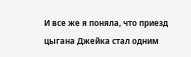И все же я поняла, что приезд цыгана Джейка стал одним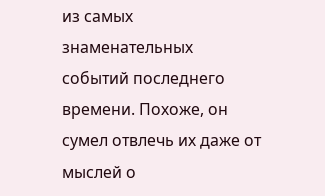из самых знаменательных событий последнего времени. Похоже, он сумел отвлечь их даже от мыслей о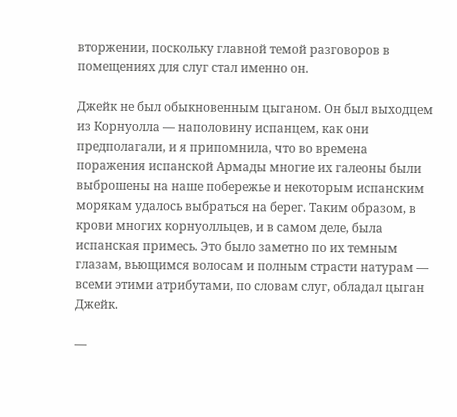вторжении, поскольку главной темой разговоров в помещениях для слуг стал именно он.

Джейк не был обыкновенным цыганом. Он был выходцем из Корнуолла — наполовину испанцем, как они предполагали, и я припомнила, что во времена поражения испанской Армады многие их галеоны были выброшены на наше побережье и некоторым испанским морякам удалось выбраться на берег. Таким образом, в крови многих корнуолльцев, и в самом деле, была испанская примесь. Это было заметно по их темным глазам, вьющимся волосам и полным страсти натурам — всеми этими атрибутами, по словам слуг, обладал цыган Джейк.

—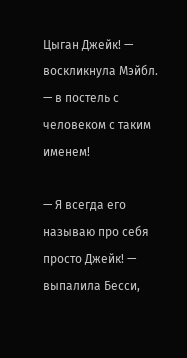Цыган Джейк! — воскликнула Мэйбл. — в постель с человеком с таким именем!

— Я всегда его называю про себя просто Джейк! — выпалила Бесси,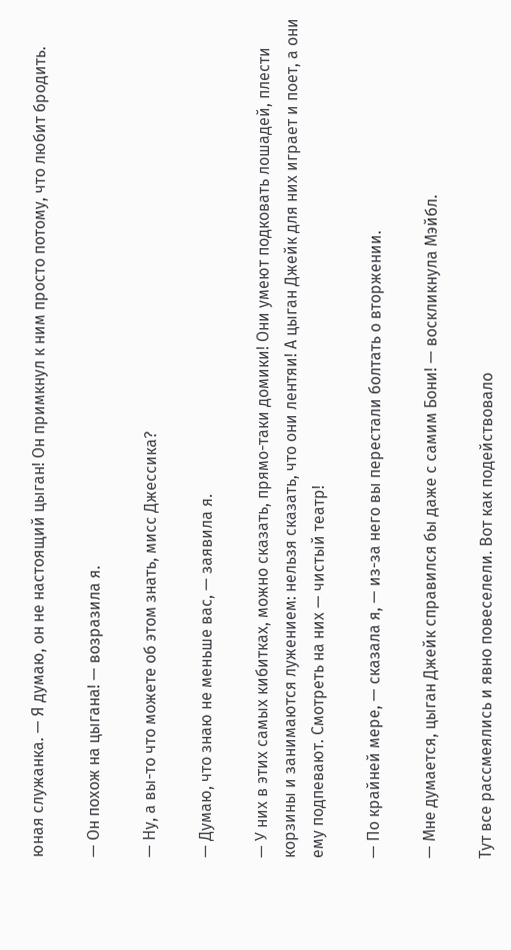юная служанка. — Я думаю, он не настоящий цыган! Он примкнул к ним просто потому, что любит бродить.

— Он похож на цыгана! — возразила я.

— Ну, а вы-то что можете об этом знать, мисс Джессика?

— Думаю, что знаю не меньше вас, — заявила я.

— У них в этих самых кибитках, можно сказать, прямо-таки домики! Они умеют подковать лошадей, плести корзины и занимаются лужением: нельзя сказать, что они лентяи! А цыган Джейк для них играет и поет, а они ему подпевают. Смотреть на них — чистый театр!

— По крайней мере, — сказала я, — из-за него вы перестали болтать о вторжении.

— Мне думается, цыган Джейк справился бы даже с самим Бони! — воскликнула Мэйбл.

Тут все рассмеялись и явно повеселели. Вот как подействовало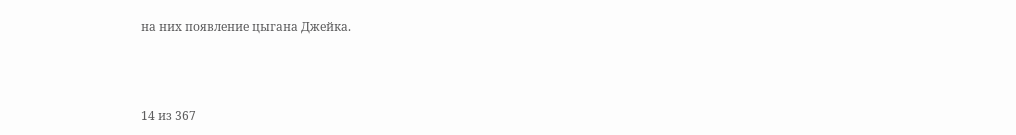на них появление цыгана Джейка.



14 из 367